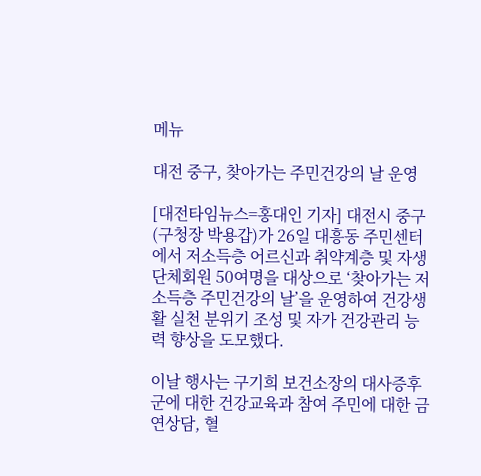메뉴

대전 중구, 찾아가는 주민건강의 날 운영

[대전타임뉴스=홍대인 기자] 대전시 중구(구청장 박용갑)가 26일 대흥동 주민센터에서 저소득층 어르신과 취약계층 및 자생단체회원 50여명을 대상으로 ‘찾아가는 저소득층 주민건강의 날’을 운영하여 건강생활 실천 분위기 조성 및 자가 건강관리 능력 향상을 도모했다.

이날 행사는 구기희 보건소장의 대사증후군에 대한 건강교육과 참여 주민에 대한 금연상담, 혈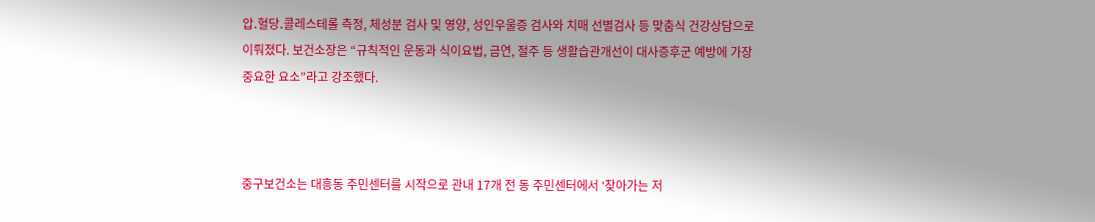압․혈당․콜레스테롤 측정, 체성분 검사 및 영양, 성인우울증 검사와 치매 선별검사 등 맞춤식 건강상담으로 이뤄졌다. 보건소장은 “규칙적인 운동과 식이요법, 금연, 절주 등 생활습관개선이 대사증후군 예방에 가장 중요한 요소”라고 강조했다.



중구보건소는 대흥동 주민센터를 시작으로 관내 17개 전 동 주민센터에서 ‘찾아가는 저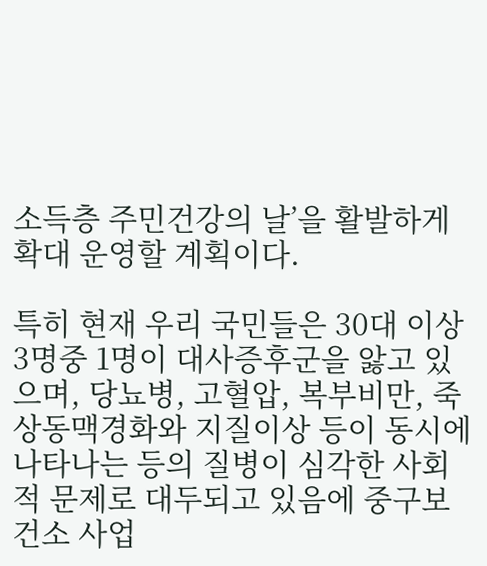소득층 주민건강의 날’을 활발하게 확대 운영할 계획이다.

특히 현재 우리 국민들은 30대 이상 3명중 1명이 대사증후군을 앓고 있으며, 당뇨병, 고혈압, 복부비만, 죽상동맥경화와 지질이상 등이 동시에 나타나는 등의 질병이 심각한 사회적 문제로 대두되고 있음에 중구보건소 사업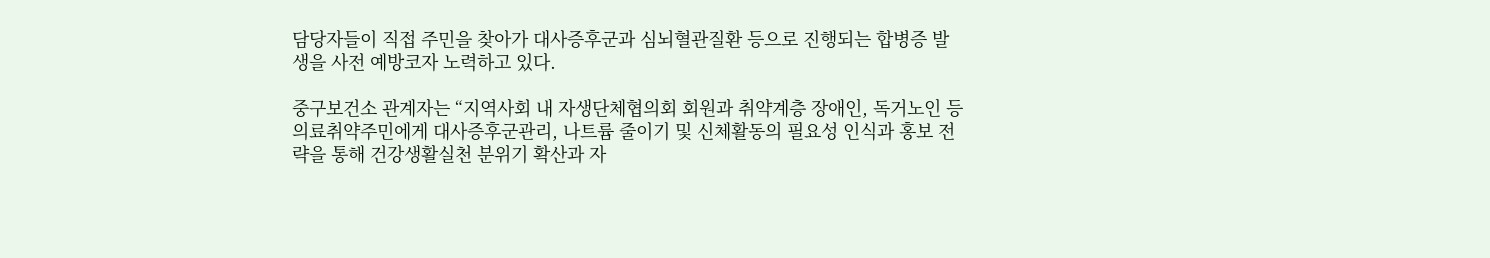담당자들이 직접 주민을 찾아가 대사증후군과 심뇌혈관질환 등으로 진행되는 합병증 발생을 사전 예방코자 노력하고 있다.

중구보건소 관계자는 “지역사회 내 자생단체협의회 회원과 취약계층 장애인, 독거노인 등 의료취약주민에게 대사증후군관리, 나트륨 줄이기 및 신체활동의 필요성 인식과 홍보 전략을 통해 건강생활실천 분위기 확산과 자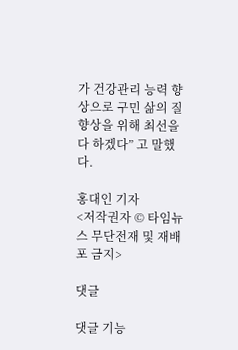가 건강관리 능력 향상으로 구민 삶의 질 향상을 위해 최선을 다 하겠다” 고 말했다.

홍대인 기자
<저작권자 © 타임뉴스 무단전재 및 재배포 금지>

댓글

댓글 기능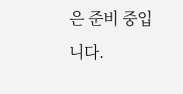은 준비 중입니다.